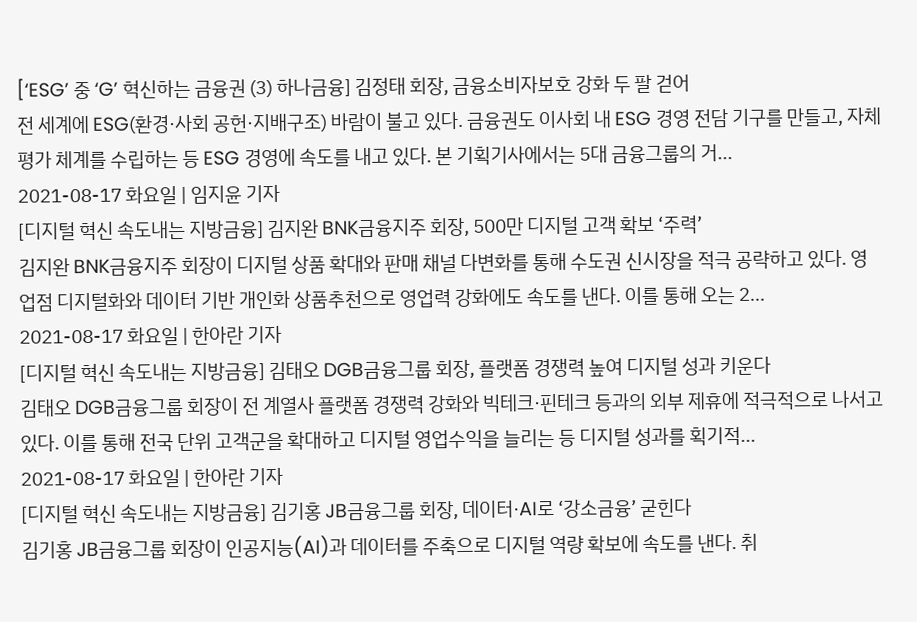[‘ESG’ 중 ‘G’ 혁신하는 금융권 (3) 하나금융] 김정태 회장, 금융소비자보호 강화 두 팔 걷어
전 세계에 ESG(환경·사회 공헌·지배구조) 바람이 불고 있다. 금융권도 이사회 내 ESG 경영 전담 기구를 만들고, 자체 평가 체계를 수립하는 등 ESG 경영에 속도를 내고 있다. 본 기획기사에서는 5대 금융그룹의 거...
2021-08-17 화요일 | 임지윤 기자
[디지털 혁신 속도내는 지방금융] 김지완 BNK금융지주 회장, 500만 디지털 고객 확보 ‘주력’
김지완 BNK금융지주 회장이 디지털 상품 확대와 판매 채널 다변화를 통해 수도권 신시장을 적극 공략하고 있다. 영업점 디지털화와 데이터 기반 개인화 상품추천으로 영업력 강화에도 속도를 낸다. 이를 통해 오는 2...
2021-08-17 화요일 | 한아란 기자
[디지털 혁신 속도내는 지방금융] 김태오 DGB금융그룹 회장, 플랫폼 경쟁력 높여 디지털 성과 키운다
김태오 DGB금융그룹 회장이 전 계열사 플랫폼 경쟁력 강화와 빅테크·핀테크 등과의 외부 제휴에 적극적으로 나서고 있다. 이를 통해 전국 단위 고객군을 확대하고 디지털 영업수익을 늘리는 등 디지털 성과를 획기적...
2021-08-17 화요일 | 한아란 기자
[디지털 혁신 속도내는 지방금융] 김기홍 JB금융그룹 회장, 데이터·AI로 ‘강소금융’ 굳힌다
김기홍 JB금융그룹 회장이 인공지능(AI)과 데이터를 주축으로 디지털 역량 확보에 속도를 낸다. 취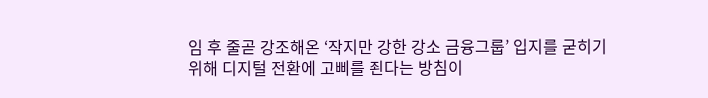임 후 줄곧 강조해온 ‘작지만 강한 강소 금융그룹’ 입지를 굳히기 위해 디지털 전환에 고삐를 죈다는 방침이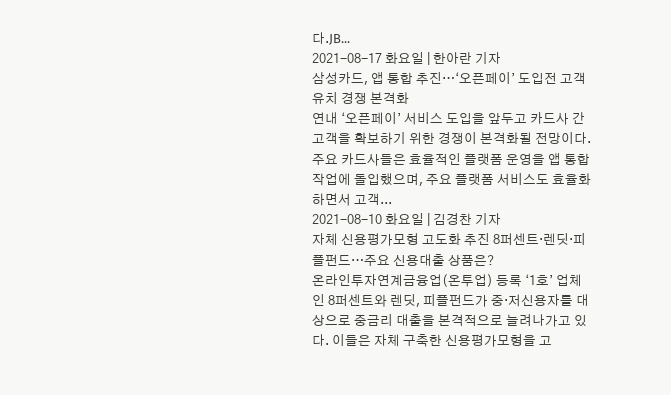다.JB...
2021-08-17 화요일 | 한아란 기자
삼성카드, 앱 통합 추진…‘오픈페이’ 도입전 고객 유치 경쟁 본격화
연내 ‘오픈페이’ 서비스 도입을 앞두고 카드사 간 고객을 확보하기 위한 경쟁이 본격화될 전망이다. 주요 카드사들은 효율적인 플랫폼 운영을 앱 통합 작업에 돌입했으며, 주요 플랫폼 서비스도 효율화하면서 고객...
2021-08-10 화요일 | 김경찬 기자
자체 신용평가모형 고도화 추진 8퍼센트·렌딧·피플펀드…주요 신용대출 상품은?
온라인투자연계금융업(온투업) 등록 ‘1호’ 업체인 8퍼센트와 렌딧, 피플펀드가 중·저신용자를 대상으로 중금리 대출을 본격적으로 늘려나가고 있다. 이들은 자체 구축한 신용평가모형을 고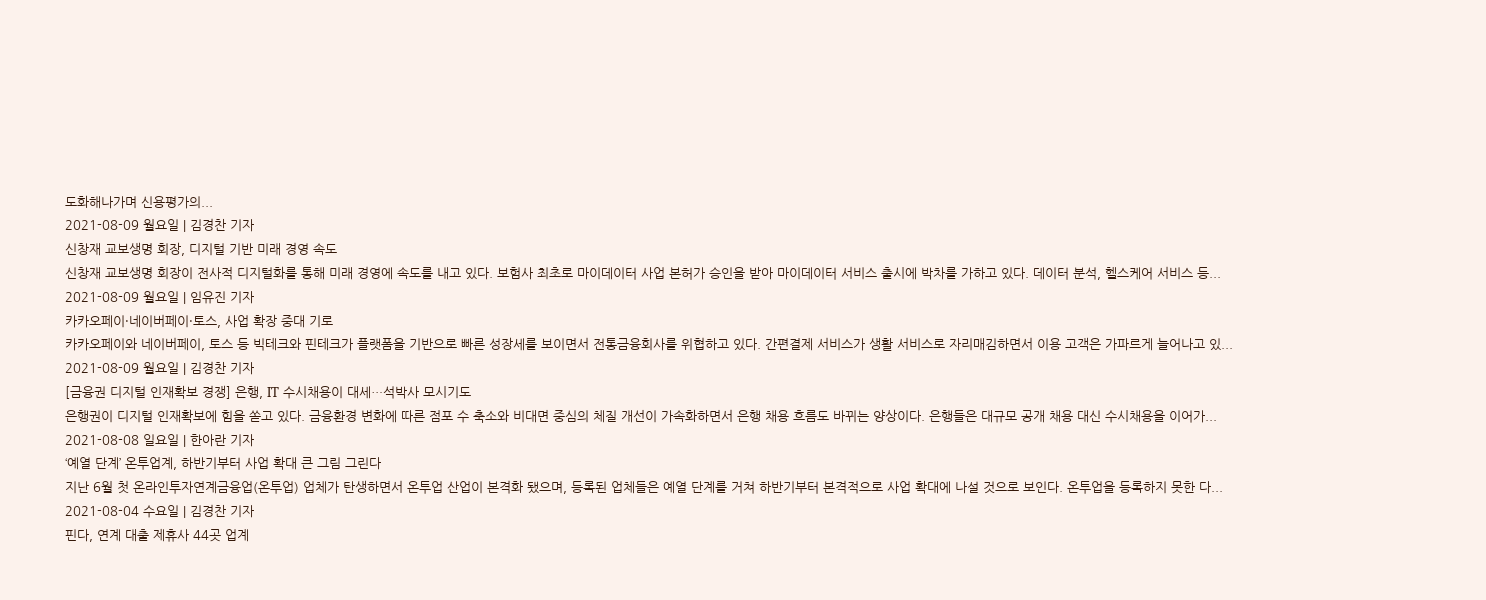도화해나가며 신용평가의...
2021-08-09 월요일 | 김경찬 기자
신창재 교보생명 회장, 디지털 기반 미래 경영 속도
신창재 교보생명 회장이 전사적 디지털화를 통해 미래 경영에 속도를 내고 있다. 보험사 최초로 마이데이터 사업 본허가 승인을 받아 마이데이터 서비스 출시에 박차를 가하고 있다. 데이터 분석, 헬스케어 서비스 등...
2021-08-09 월요일 | 임유진 기자
카카오페이·네이버페이·토스, 사업 확장 중대 기로
카카오페이와 네이버페이, 토스 등 빅테크와 핀테크가 플랫폼을 기반으로 빠른 성장세를 보이면서 전통금융회사를 위협하고 있다. 간편결제 서비스가 생활 서비스로 자리매김하면서 이용 고객은 가파르게 늘어나고 있...
2021-08-09 월요일 | 김경찬 기자
[금융권 디지털 인재확보 경쟁] 은행, IT 수시채용이 대세…석박사 모시기도
은행권이 디지털 인재확보에 힘을 쏟고 있다. 금융환경 변화에 따른 점포 수 축소와 비대면 중심의 체질 개선이 가속화하면서 은행 채용 흐름도 바뀌는 양상이다. 은행들은 대규모 공개 채용 대신 수시채용을 이어가...
2021-08-08 일요일 | 한아란 기자
‘예열 단계’ 온투업계, 하반기부터 사업 확대 큰 그림 그린다
지난 6월 첫 온라인투자연계금융업(온투업) 업체가 탄생하면서 온투업 산업이 본격화 됐으며, 등록된 업체들은 예열 단계를 거쳐 하반기부터 본격적으로 사업 확대에 나설 것으로 보인다. 온투업을 등록하지 못한 다...
2021-08-04 수요일 | 김경찬 기자
핀다, 연계 대출 제휴사 44곳 업계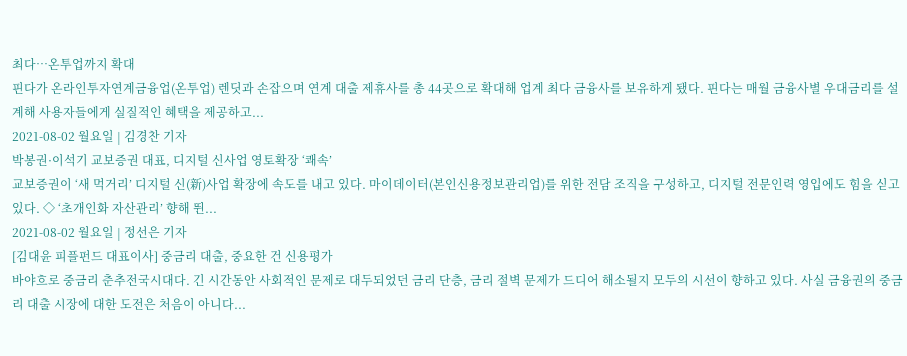최다…온투업까지 확대
핀다가 온라인투자연계금융업(온투업) 렌딧과 손잡으며 연계 대출 제휴사를 총 44곳으로 확대해 업계 최다 금융사를 보유하게 됐다. 핀다는 매월 금융사별 우대금리를 설계해 사용자들에게 실질적인 혜택을 제공하고...
2021-08-02 월요일 | 김경찬 기자
박봉권·이석기 교보증권 대표, 디지털 신사업 영토확장 ‘쾌속’
교보증권이 ‘새 먹거리’ 디지털 신(新)사업 확장에 속도를 내고 있다. 마이데이터(본인신용정보관리업)를 위한 전담 조직을 구성하고, 디지털 전문인력 영입에도 힘을 싣고 있다. ◇ ‘초개인화 자산관리’ 향해 뛴...
2021-08-02 월요일 | 정선은 기자
[김대윤 피플펀드 대표이사] 중금리 대출, 중요한 건 신용평가
바야흐로 중금리 춘추전국시대다. 긴 시간동안 사회적인 문제로 대두되었던 금리 단층, 금리 절벽 문제가 드디어 해소될지 모두의 시선이 향하고 있다. 사실 금융권의 중금리 대출 시장에 대한 도전은 처음이 아니다...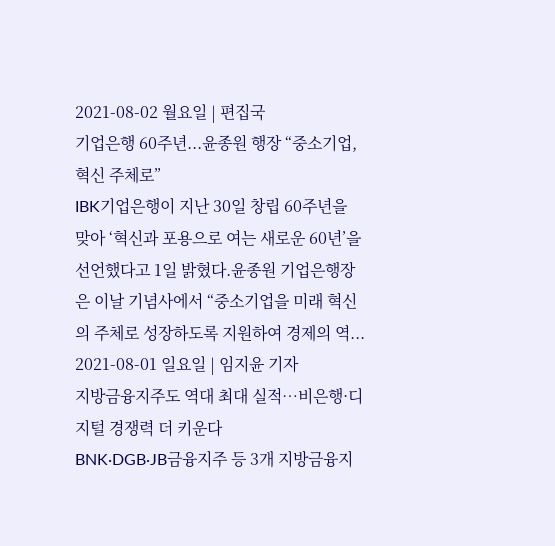2021-08-02 월요일 | 편집국
기업은행 60주년...윤종원 행장 “중소기업, 혁신 주체로”
IBK기업은행이 지난 30일 창립 60주년을 맞아 ‘혁신과 포용으로 여는 새로운 60년’을 선언했다고 1일 밝혔다.윤종원 기업은행장은 이날 기념사에서 “중소기업을 미래 혁신의 주체로 성장하도록 지원하여 경제의 역...
2021-08-01 일요일 | 임지윤 기자
지방금융지주도 역대 최대 실적…비은행·디지털 경쟁력 더 키운다
BNK·DGB·JB금융지주 등 3개 지방금융지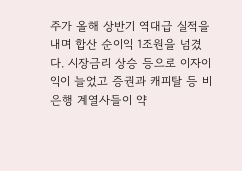주가 올해 상반기 역대급 실적을 내며 합산 순이익 1조원을 넘겼다. 시장금리 상승 등으로 이자이익이 늘었고 증권과 캐피탈 등 비은행 계열사들이 약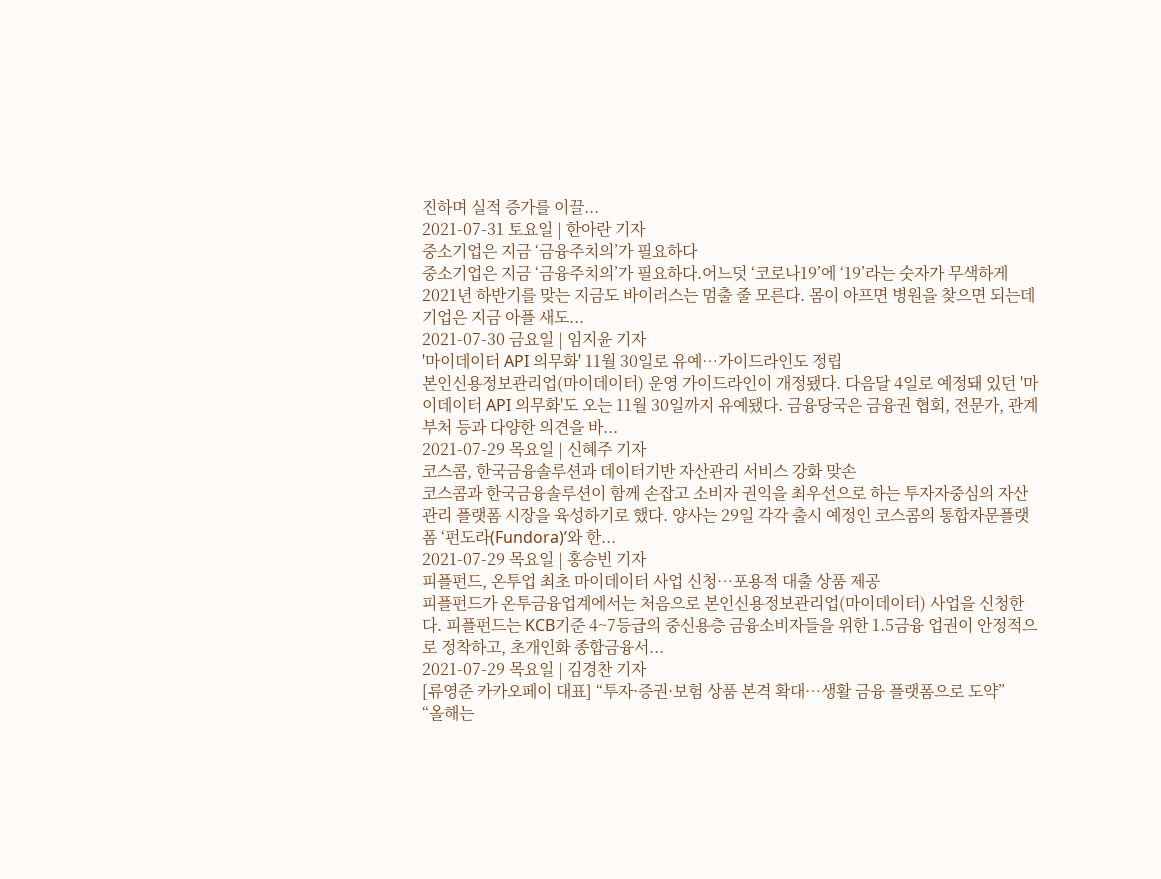진하며 실적 증가를 이끌...
2021-07-31 토요일 | 한아란 기자
중소기업은 지금 ‘금융주치의’가 필요하다
중소기업은 지금 ‘금융주치의’가 필요하다.어느덧 ‘코로나19’에 ‘19’라는 숫자가 무색하게 2021년 하반기를 맞는 지금도 바이러스는 멈출 줄 모른다. 몸이 아프면 병원을 찾으면 되는데 기업은 지금 아플 새도...
2021-07-30 금요일 | 임지윤 기자
'마이데이터 API 의무화' 11월 30일로 유예…가이드라인도 정립
본인신용정보관리업(마이데이터) 운영 가이드라인이 개정됐다. 다음달 4일로 예정돼 있던 '마이데이터 API 의무화'도 오는 11월 30일까지 유예됐다. 금융당국은 금융권 협회, 전문가, 관계부처 등과 다양한 의견을 바...
2021-07-29 목요일 | 신혜주 기자
코스콤, 한국금융솔루션과 데이터기반 자산관리 서비스 강화 맞손
코스콤과 한국금융솔루션이 함께 손잡고 소비자 권익을 최우선으로 하는 투자자중심의 자산관리 플랫폼 시장을 육성하기로 했다. 양사는 29일 각각 출시 예정인 코스콤의 통합자문플랫폼 ‘펀도라(Fundora)’와 한...
2021-07-29 목요일 | 홍승빈 기자
피플펀드, 온투업 최초 마이데이터 사업 신청…포용적 대출 상품 제공
피플펀드가 온투금융업계에서는 처음으로 본인신용정보관리업(마이데이터) 사업을 신청한다. 피플펀드는 KCB기준 4~7등급의 중신용층 금융소비자들을 위한 1.5금융 업권이 안정적으로 정착하고, 초개인화 종합금융서...
2021-07-29 목요일 | 김경찬 기자
[류영준 카카오페이 대표] “투자·증권·보험 상품 본격 확대…생활 금융 플랫폼으로 도약”
“올해는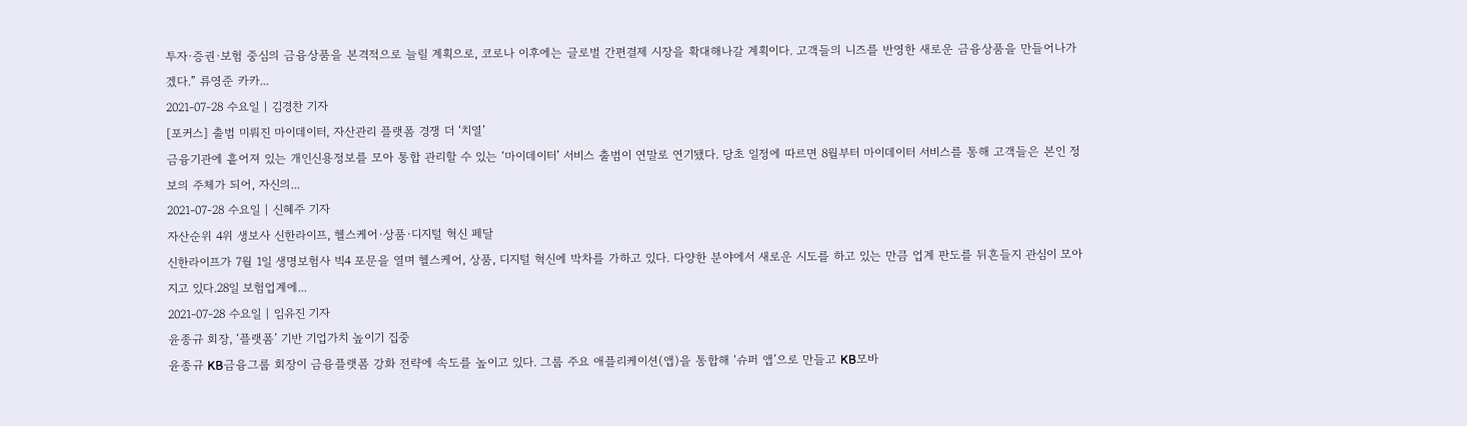투자·증권·보험 중심의 금융상품을 본격적으로 늘릴 계획으로, 코로나 이후에는 글로벌 간편결제 시장을 확대해나갈 계획이다. 고객들의 니즈를 반영한 새로운 금융상품을 만들어나가겠다.” 류영준 카카...
2021-07-28 수요일 | 김경찬 기자
[포커스] 출범 미뤄진 마이데이터, 자산관리 플랫폼 경쟁 더 ‘치열’
금융기관에 흩어져 있는 개인신용정보를 모아 통합 관리할 수 있는 ‘마이데이터’ 서비스 출범이 연말로 연기됐다. 당초 일정에 따르면 8월부터 마이데이터 서비스를 통해 고객들은 본인 정보의 주체가 되어, 자신의...
2021-07-28 수요일 | 신혜주 기자
자산순위 4위 생보사 신한라이프, 헬스케어·상품·디지털 혁신 페달
신한라이프가 7월 1일 생명보험사 빅4 포문을 열며 헬스케어, 상품, 디지털 혁신에 박차를 가하고 있다. 다양한 분야에서 새로운 시도를 하고 있는 만큼 업계 판도를 뒤흔들지 관심이 모아지고 있다.28일 보험업계에...
2021-07-28 수요일 | 임유진 기자
윤종규 회장, ‘플랫폼’ 기반 기업가치 높이기 집중
윤종규 KB금융그룹 회장이 금융플랫폼 강화 전략에 속도를 높이고 있다. 그룹 주요 애플리케이션(앱)을 통합해 ‘슈퍼 앱’으로 만들고 KB모바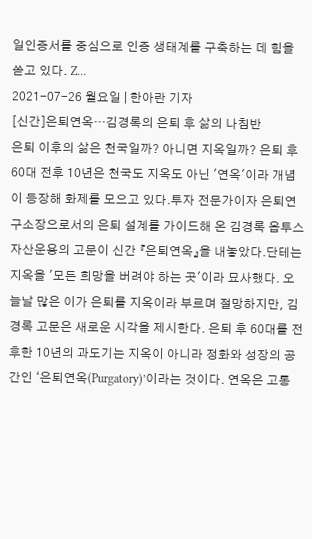일인증서를 중심으로 인증 생태계를 구축하는 데 힘을 쏟고 있다. Z...
2021-07-26 월요일 | 한아란 기자
[신간]은퇴연옥…김경록의 은퇴 후 삶의 나침반
은퇴 이후의 삶은 천국일까? 아니면 지옥일까? 은퇴 후 60대 전후 10년은 천국도 지옥도 아닌 '연옥'이라 개념이 등장해 화제를 모으고 있다.투자 전문가이자 은퇴연구소장으로서의 은퇴 설계를 가이드해 온 김경록 옵투스자산운용의 고문이 신간 『은퇴연옥』을 내놓았다.단테는 지옥을 '모든 희망을 버려야 하는 곳'이라 묘사했다. 오늘날 많은 이가 은퇴를 지옥이라 부르며 절망하지만, 김경록 고문은 새로운 시각을 제시한다. 은퇴 후 60대를 전후한 10년의 과도기는 지옥이 아니라 정화와 성장의 공간인 ‘은퇴연옥(Purgatory)’이라는 것이다. 연옥은 고통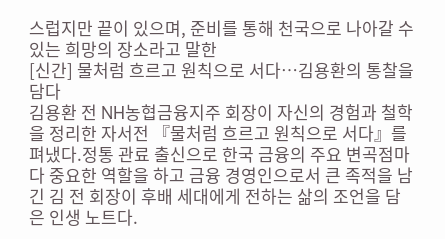스럽지만 끝이 있으며, 준비를 통해 천국으로 나아갈 수 있는 희망의 장소라고 말한
[신간] 물처럼 흐르고 원칙으로 서다…김용환의 통찰을 담다
김용환 전 NH농협금융지주 회장이 자신의 경험과 철학을 정리한 자서전 『물처럼 흐르고 원칙으로 서다』를 펴냈다.정통 관료 출신으로 한국 금융의 주요 변곡점마다 중요한 역할을 하고 금융 경영인으로서 큰 족적을 남긴 김 전 회장이 후배 세대에게 전하는 삶의 조언을 담은 인생 노트다.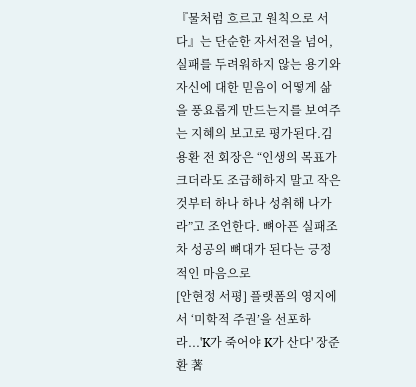『물처럼 흐르고 원칙으로 서다』는 단순한 자서전을 넘어, 실패를 두려워하지 않는 용기와 자신에 대한 믿음이 어떻게 삶을 풍요롭게 만드는지를 보여주는 지혜의 보고로 평가된다.김용환 전 회장은 “인생의 목표가 크더라도 조급해하지 말고 작은 것부터 하나 하나 성취해 나가라”고 조언한다. 뼈아픈 실패조차 성공의 뼈대가 된다는 긍정적인 마음으로
[안현정 서평] 플랫폼의 영지에서 ‘미학적 주권’을 선포하라...'K가 죽어야 K가 산다' 장준환 著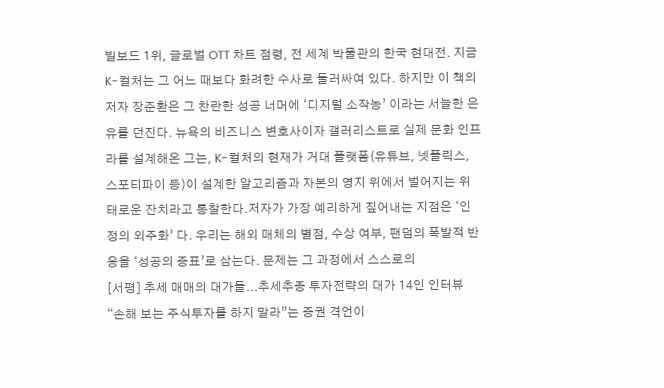빌보드 1위, 글로벌 OTT 차트 점령, 전 세계 박물관의 한국 현대전. 지금 K-컬처는 그 어느 때보다 화려한 수사로 둘러싸여 있다. 하지만 이 책의 저자 장준환은 그 찬란한 성공 너머에 ‘디지털 소작농’ 이라는 서늘한 은유를 던진다. 뉴욕의 비즈니스 변호사이자 갤러리스트로 실제 문화 인프라를 설계해온 그는, K-컬처의 현재가 거대 플랫폼(유튜브, 넷플릭스, 스포티파이 등)이 설계한 알고리즘과 자본의 영지 위에서 벌어지는 위태로운 잔치라고 통찰한다.저자가 가장 예리하게 짚어내는 지점은 ‘인정의 외주화’ 다. 우리는 해외 매체의 별점, 수상 여부, 팬덤의 폭발적 반응을 ‘성공의 증표’로 삼는다. 문제는 그 과정에서 스스로의
[서평] 추세 매매의 대가들...추세추종 투자전략의 대가 14인 인터뷰
“손해 보는 주식투자를 하지 말라”는 증권 격언이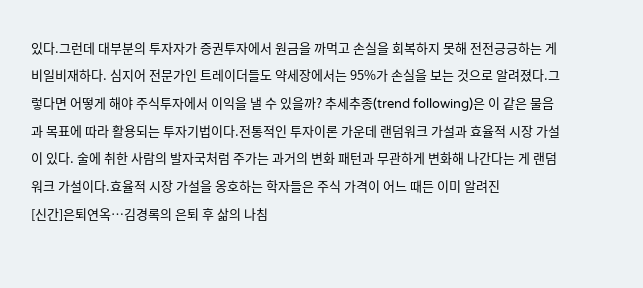있다.그런데 대부분의 투자자가 증권투자에서 원금을 까먹고 손실을 회복하지 못해 전전긍긍하는 게 비일비재하다. 심지어 전문가인 트레이더들도 약세장에서는 95%가 손실을 보는 것으로 알려졌다.그렇다면 어떻게 해야 주식투자에서 이익을 낼 수 있을까? 추세추종(trend following)은 이 같은 물음과 목표에 따라 활용되는 투자기법이다.전통적인 투자이론 가운데 랜덤워크 가설과 효율적 시장 가설이 있다. 술에 취한 사람의 발자국처럼 주가는 과거의 변화 패턴과 무관하게 변화해 나간다는 게 랜덤워크 가설이다.효율적 시장 가설을 옹호하는 학자들은 주식 가격이 어느 때든 이미 알려진
[신간]은퇴연옥…김경록의 은퇴 후 삶의 나침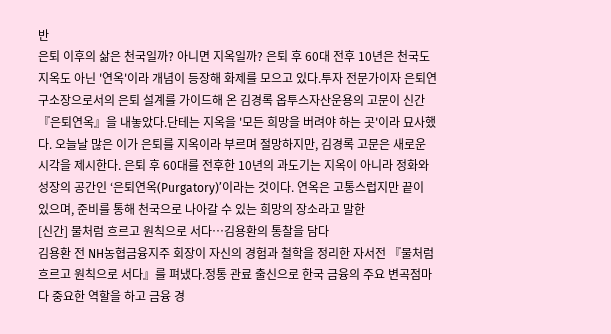반
은퇴 이후의 삶은 천국일까? 아니면 지옥일까? 은퇴 후 60대 전후 10년은 천국도 지옥도 아닌 '연옥'이라 개념이 등장해 화제를 모으고 있다.투자 전문가이자 은퇴연구소장으로서의 은퇴 설계를 가이드해 온 김경록 옵투스자산운용의 고문이 신간 『은퇴연옥』을 내놓았다.단테는 지옥을 '모든 희망을 버려야 하는 곳'이라 묘사했다. 오늘날 많은 이가 은퇴를 지옥이라 부르며 절망하지만, 김경록 고문은 새로운 시각을 제시한다. 은퇴 후 60대를 전후한 10년의 과도기는 지옥이 아니라 정화와 성장의 공간인 ‘은퇴연옥(Purgatory)’이라는 것이다. 연옥은 고통스럽지만 끝이 있으며, 준비를 통해 천국으로 나아갈 수 있는 희망의 장소라고 말한
[신간] 물처럼 흐르고 원칙으로 서다…김용환의 통찰을 담다
김용환 전 NH농협금융지주 회장이 자신의 경험과 철학을 정리한 자서전 『물처럼 흐르고 원칙으로 서다』를 펴냈다.정통 관료 출신으로 한국 금융의 주요 변곡점마다 중요한 역할을 하고 금융 경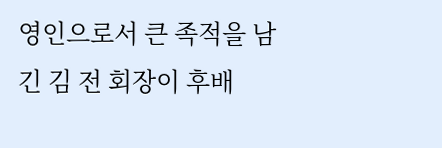영인으로서 큰 족적을 남긴 김 전 회장이 후배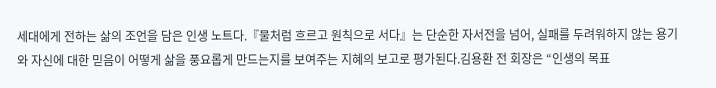세대에게 전하는 삶의 조언을 담은 인생 노트다.『물처럼 흐르고 원칙으로 서다』는 단순한 자서전을 넘어, 실패를 두려워하지 않는 용기와 자신에 대한 믿음이 어떻게 삶을 풍요롭게 만드는지를 보여주는 지혜의 보고로 평가된다.김용환 전 회장은 “인생의 목표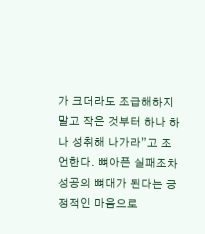가 크더라도 조급해하지 말고 작은 것부터 하나 하나 성취해 나가라”고 조언한다. 뼈아픈 실패조차 성공의 뼈대가 된다는 긍정적인 마음으로